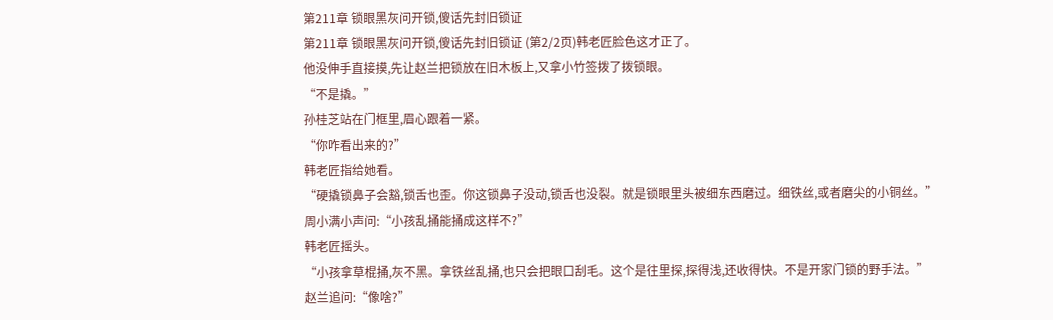第211章 锁眼黑灰问开锁,傻话先封旧锁证
第211章 锁眼黑灰问开锁,傻话先封旧锁证 (第2/2页)韩老匠脸色这才正了。
他没伸手直接摸,先让赵兰把锁放在旧木板上,又拿小竹签拨了拨锁眼。
“不是撬。”
孙桂芝站在门框里,眉心跟着一紧。
“你咋看出来的?”
韩老匠指给她看。
“硬撬锁鼻子会豁,锁舌也歪。你这锁鼻子没动,锁舌也没裂。就是锁眼里头被细东西磨过。细铁丝,或者磨尖的小铜丝。”
周小满小声问:“小孩乱捅能捅成这样不?”
韩老匠摇头。
“小孩拿草棍捅,灰不黑。拿铁丝乱捅,也只会把眼口刮毛。这个是往里探,探得浅,还收得快。不是开家门锁的野手法。”
赵兰追问:“像啥?”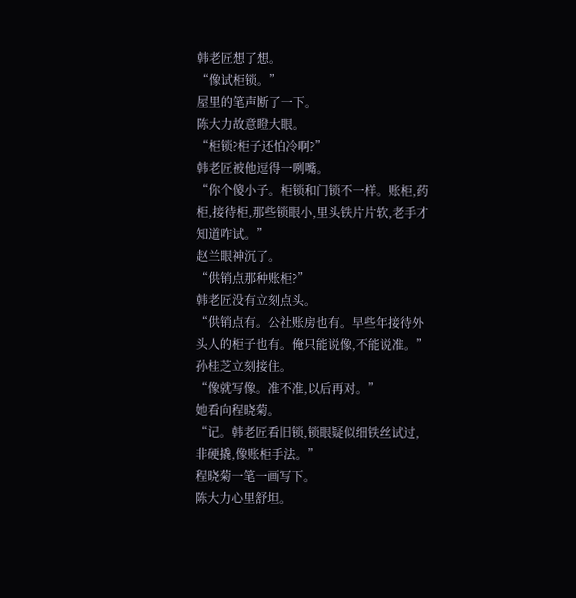韩老匠想了想。
“像试柜锁。”
屋里的笔声断了一下。
陈大力故意瞪大眼。
“柜锁?柜子还怕冷啊?”
韩老匠被他逗得一咧嘴。
“你个傻小子。柜锁和门锁不一样。账柜,药柜,接待柜,那些锁眼小,里头铁片片软,老手才知道咋试。”
赵兰眼神沉了。
“供销点那种账柜?”
韩老匠没有立刻点头。
“供销点有。公社账房也有。早些年接待外头人的柜子也有。俺只能说像,不能说准。”
孙桂芝立刻接住。
“像就写像。准不准,以后再对。”
她看向程晓菊。
“记。韩老匠看旧锁,锁眼疑似细铁丝试过,非硬撬,像账柜手法。”
程晓菊一笔一画写下。
陈大力心里舒坦。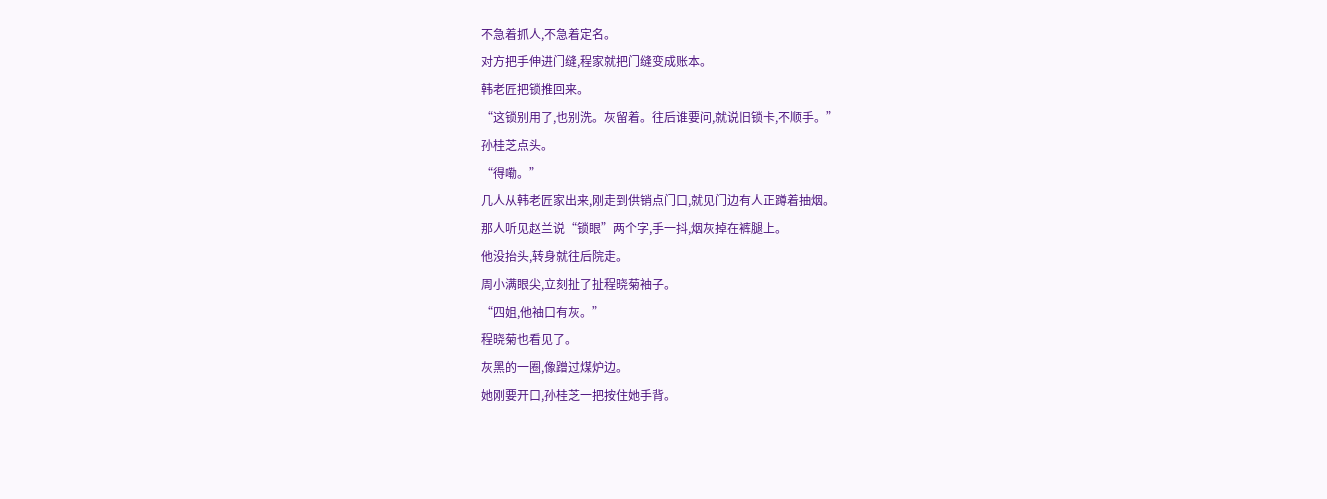不急着抓人,不急着定名。
对方把手伸进门缝,程家就把门缝变成账本。
韩老匠把锁推回来。
“这锁别用了,也别洗。灰留着。往后谁要问,就说旧锁卡,不顺手。”
孙桂芝点头。
“得嘞。”
几人从韩老匠家出来,刚走到供销点门口,就见门边有人正蹲着抽烟。
那人听见赵兰说“锁眼”两个字,手一抖,烟灰掉在裤腿上。
他没抬头,转身就往后院走。
周小满眼尖,立刻扯了扯程晓菊袖子。
“四姐,他袖口有灰。”
程晓菊也看见了。
灰黑的一圈,像蹭过煤炉边。
她刚要开口,孙桂芝一把按住她手背。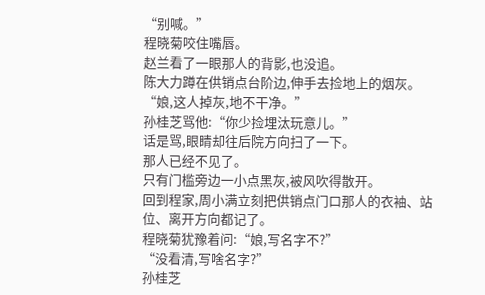“别喊。”
程晓菊咬住嘴唇。
赵兰看了一眼那人的背影,也没追。
陈大力蹲在供销点台阶边,伸手去捡地上的烟灰。
“娘,这人掉灰,地不干净。”
孙桂芝骂他:“你少捡埋汰玩意儿。”
话是骂,眼睛却往后院方向扫了一下。
那人已经不见了。
只有门槛旁边一小点黑灰,被风吹得散开。
回到程家,周小满立刻把供销点门口那人的衣袖、站位、离开方向都记了。
程晓菊犹豫着问:“娘,写名字不?”
“没看清,写啥名字?”
孙桂芝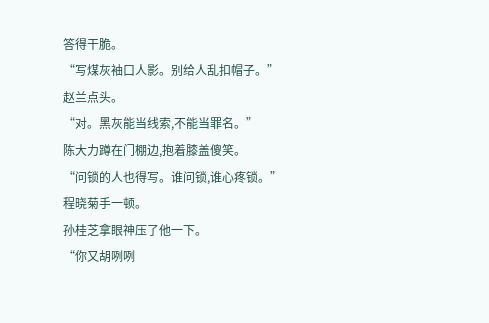答得干脆。
“写煤灰袖口人影。别给人乱扣帽子。”
赵兰点头。
“对。黑灰能当线索,不能当罪名。”
陈大力蹲在门棚边,抱着膝盖傻笑。
“问锁的人也得写。谁问锁,谁心疼锁。”
程晓菊手一顿。
孙桂芝拿眼神压了他一下。
“你又胡咧咧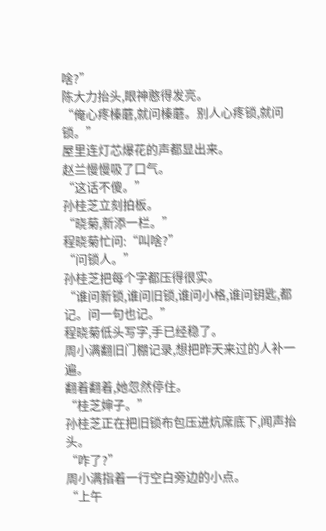啥?”
陈大力抬头,眼神憨得发亮。
“俺心疼榛蘑,就问榛蘑。别人心疼锁,就问锁。”
屋里连灯芯爆花的声都显出来。
赵兰慢慢吸了口气。
“这话不傻。”
孙桂芝立刻拍板。
“晓菊,新添一栏。”
程晓菊忙问:“叫啥?”
“问锁人。”
孙桂芝把每个字都压得很实。
“谁问新锁,谁问旧锁,谁问小格,谁问钥匙,都记。问一句也记。”
程晓菊低头写字,手已经稳了。
周小满翻旧门棚记录,想把昨天来过的人补一遍。
翻着翻着,她忽然停住。
“桂芝婶子。”
孙桂芝正在把旧锁布包压进炕席底下,闻声抬头。
“咋了?”
周小满指着一行空白旁边的小点。
“上午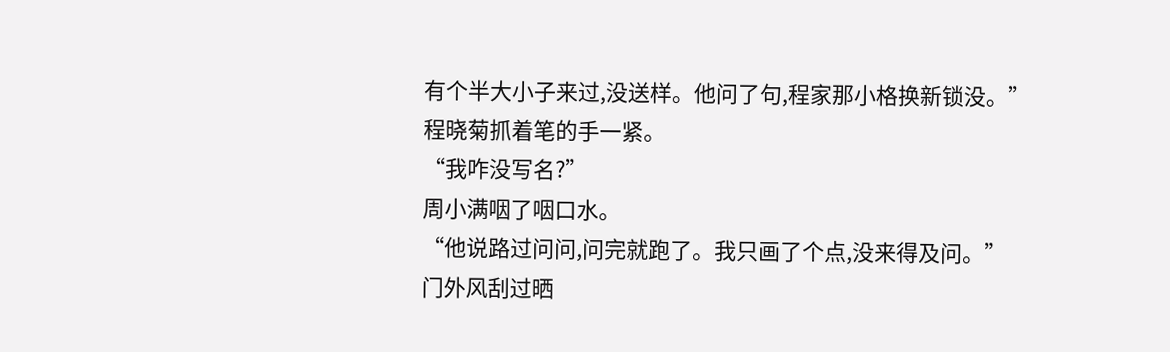有个半大小子来过,没送样。他问了句,程家那小格换新锁没。”
程晓菊抓着笔的手一紧。
“我咋没写名?”
周小满咽了咽口水。
“他说路过问问,问完就跑了。我只画了个点,没来得及问。”
门外风刮过晒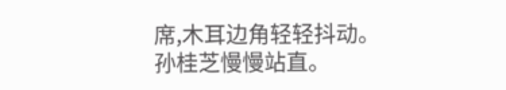席,木耳边角轻轻抖动。
孙桂芝慢慢站直。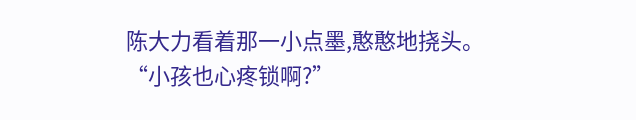陈大力看着那一小点墨,憨憨地挠头。
“小孩也心疼锁啊?”